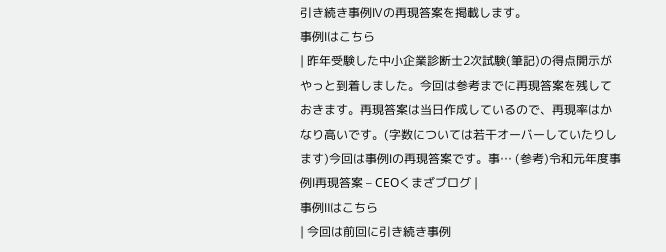引き続き事例Ⅳの再現答案を掲載します。
事例Ⅰはこちら
| 昨年受験した中小企業診断士2次試験(筆記)の得点開示がやっと到着しました。今回は参考までに再現答案を残しておきます。再現答案は当日作成しているので、再現率はかなり高いです。(字数については若干オーバーしていたりします)今回は事例Ⅰの再現答案です。事… (参考)令和元年度事例Ⅰ再現答案 – CEOくまざブログ |
事例Ⅱはこちら
| 今回は前回に引き続き事例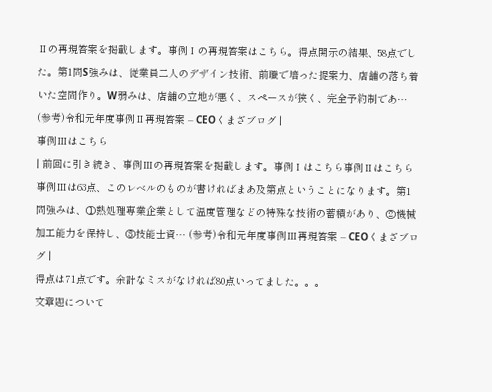Ⅱの再現答案を掲載します。事例Ⅰの再現答案はこちら。得点開示の結果、58点でした。第1問S強みは、従業員二人のデザイン技術、前職で培った提案力、店舗の落ち着いた空間作り。W弱みは、店舗の立地が悪く、スペースが狭く、完全予約制であ… (参考)令和元年度事例Ⅱ再現答案 – CEOくまざブログ |
事例Ⅲはこちら
| 前回に引き続き、事例Ⅲの再現答案を掲載します。事例Ⅰはこちら事例Ⅱはこちら事例Ⅲは63点、このレベルのものが書ければまあ及第点ということになります。第1問強みは、①熱処理専業企業として温度管理などの特殊な技術の蓄積があり、②機械加工能力を保持し、③技能士資… (参考)令和元年度事例Ⅲ再現答案 – CEOくまざブログ |
得点は71点です。余計なミスがなければ80点いってました。。。
文章題について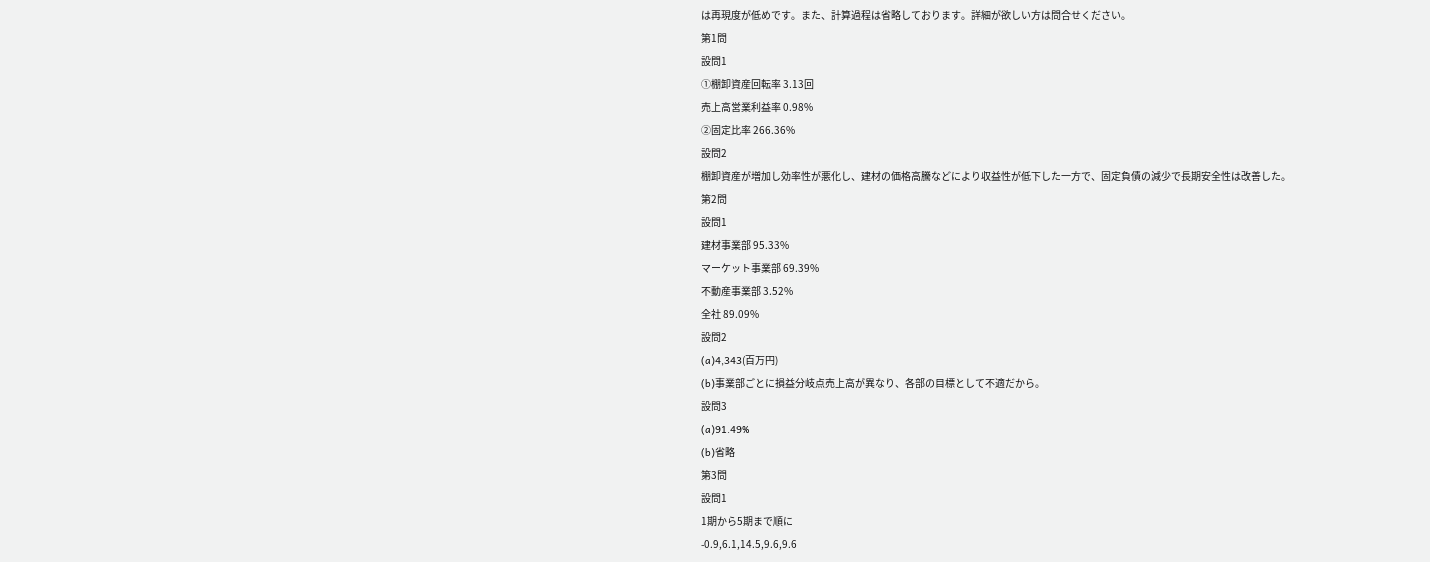は再現度が低めです。また、計算過程は省略しております。詳細が欲しい方は問合せください。
第1問
設問1
①棚卸資産回転率 3.13回
売上高営業利益率 0.98%
②固定比率 266.36%
設問2
棚卸資産が増加し効率性が悪化し、建材の価格高騰などにより収益性が低下した一方で、固定負債の減少で長期安全性は改善した。
第2問
設問1
建材事業部 95.33%
マーケット事業部 69.39%
不動産事業部 3.52%
全社 89.09%
設問2
(a)4,343(百万円)
(b)事業部ごとに損益分岐点売上高が異なり、各部の目標として不適だから。
設問3
(a)91.49%
(b)省略
第3問
設問1
1期から5期まで順に
-0.9,6.1,14.5,9.6,9.6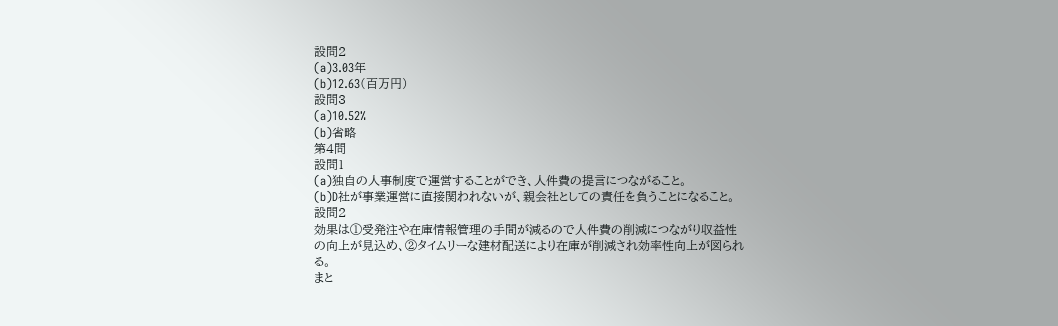設問2
(a)3.03年
(b)12.63(百万円)
設問3
(a)10.52%
(b)省略
第4問
設問1
(a)独自の人事制度で運営することができ、人件費の提言につながること。
(b)D社が事業運営に直接関われないが、親会社としての責任を負うことになること。
設問2
効果は①受発注や在庫情報管理の手間が減るので人件費の削減につながり収益性の向上が見込め、②タイムリーな建材配送により在庫が削減され効率性向上が図られる。
まと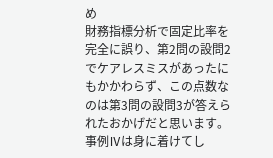め
財務指標分析で固定比率を完全に誤り、第2問の設問2でケアレスミスがあったにもかかわらず、この点数なのは第3問の設問3が答えられたおかげだと思います。
事例Ⅳは身に着けてし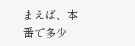まえば、本番で多少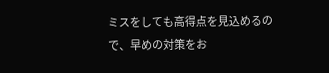ミスをしても高得点を見込めるので、早めの対策をお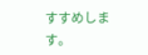すすめします。